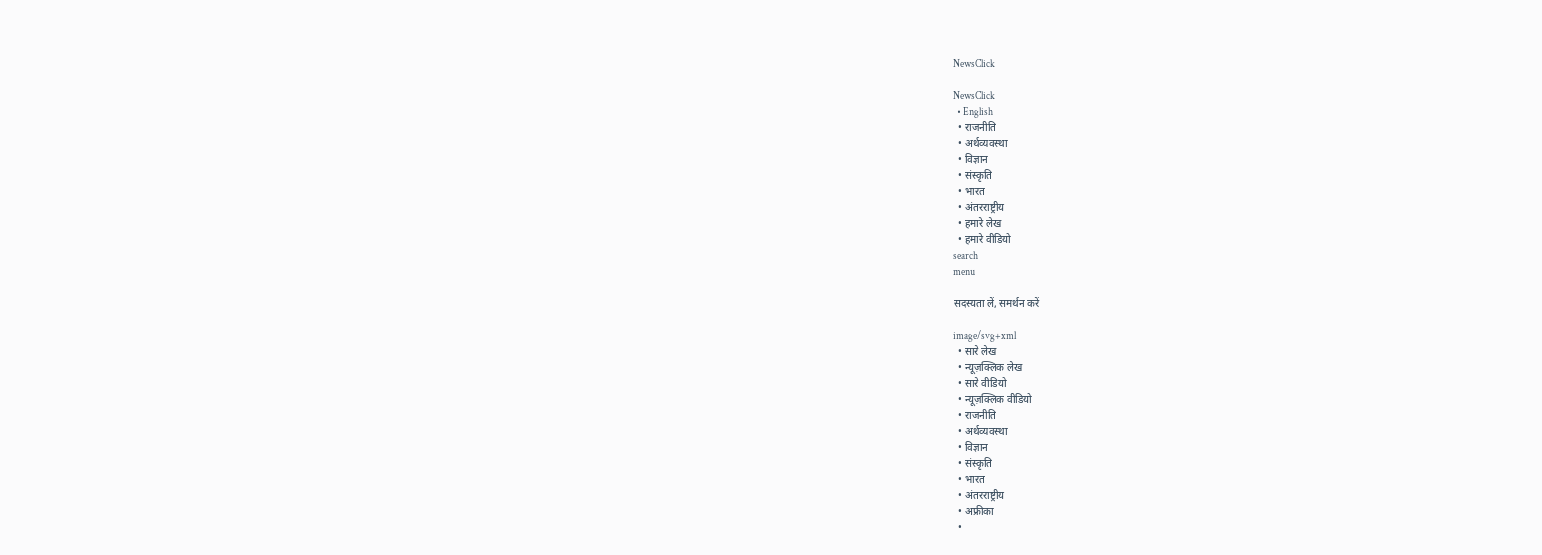NewsClick

NewsClick
  • English
  • राजनीति
  • अर्थव्यवस्था
  • विज्ञान
  • संस्कृति
  • भारत
  • अंतरराष्ट्रीय
  • हमारे लेख
  • हमारे वीडियो
search
menu

सदस्यता लें, समर्थन करें

image/svg+xml
  • सारे लेख
  • न्यूज़क्लिक लेख
  • सारे वीडियो
  • न्यूज़क्लिक वीडियो
  • राजनीति
  • अर्थव्यवस्था
  • विज्ञान
  • संस्कृति
  • भारत
  • अंतरराष्ट्रीय
  • अफ्रीका
  •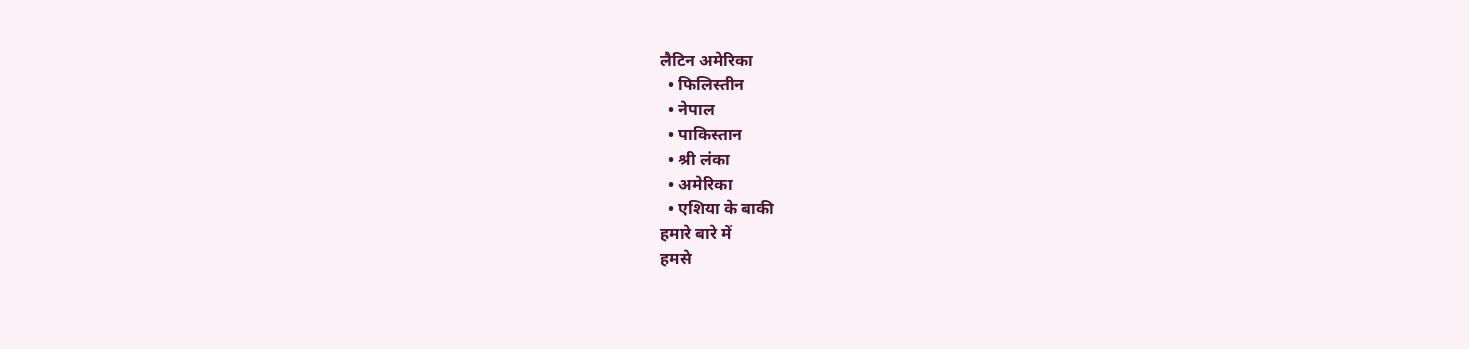लैटिन अमेरिका
  • फिलिस्तीन
  • नेपाल
  • पाकिस्तान
  • श्री लंका
  • अमेरिका
  • एशिया के बाकी
हमारे बारे में
हमसे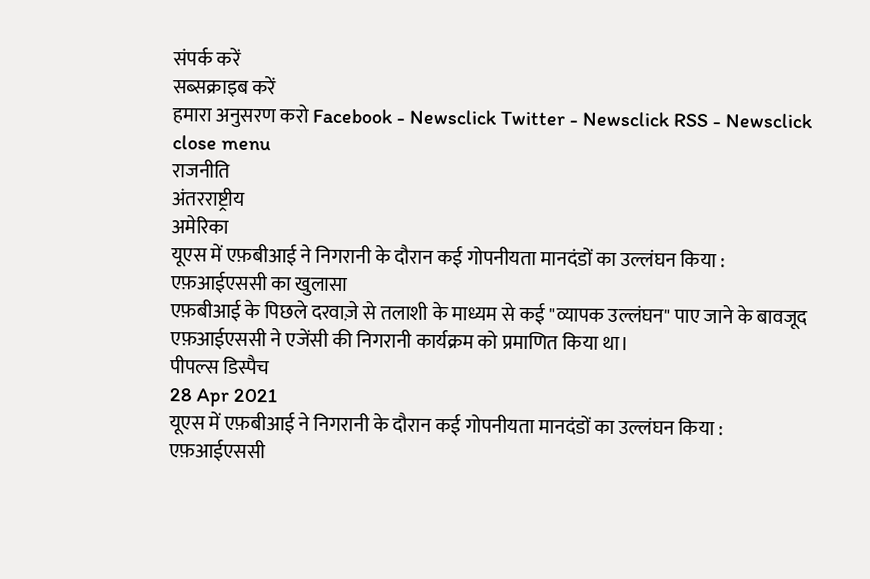संपर्क करें
सब्सक्राइब करें
हमारा अनुसरण करो Facebook - Newsclick Twitter - Newsclick RSS - Newsclick
close menu
राजनीति
अंतरराष्ट्रीय
अमेरिका
यूएस में एफ़बीआई ने निगरानी के दौरान कई गोपनीयता मानदंडों का उल्लंघन किया : एफ़आईएससी का खुलासा
एफ़बीआई के पिछले दरवाज़े से तलाशी के माध्यम से कई "व्यापक उल्लंघन" पाए जाने के बावजूद एफ़आईएससी ने एजेंसी की निगरानी कार्यक्रम को प्रमाणित किया था।
पीपल्स डिस्पैच
28 Apr 2021
यूएस में एफ़बीआई ने निगरानी के दौरान कई गोपनीयता मानदंडों का उल्लंघन किया : एफ़आईएससी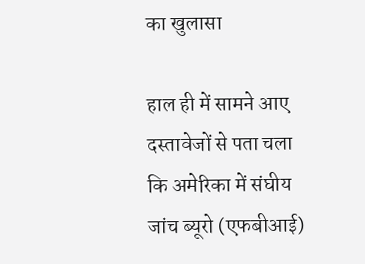का खुलासा

हाल ही में सामने आए दस्तावेजों से पता चला कि अमेरिका में संघीय जांच ब्यूरो (एफबीआई)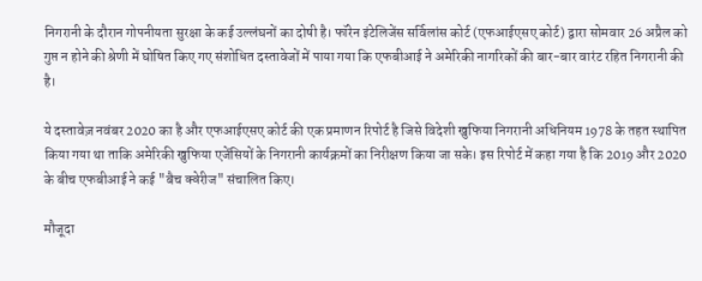निगरानी के दौरान गोपनीयता सुरक्षा के कई उल्लंघनों का दोषी है। फॉरेन इंटेलिजेंस सर्विलांस कोर्ट (एफआईएसए कोर्ट) द्वारा सोमवार 26 अप्रैल को गुप्त न होने की श्रेणी में घोषित किए गए संशोधित दस्तावेजों में पाया गया कि एफबीआई ने अमेरिकी नागरिकों की बार-बार वारंट रहित निगरानी की है।

ये दस्तावेज़ नवंबर 2020 का है और एफआईएसए कोर्ट की एक प्रमाणन रिपोर्ट है जिसे विदेशी खुफिया निगरानी अधिनियम 1978 के तहत स्थापित किया गया था ताकि अमेरिकी खुफिया एजेंसियों के निगरानी कार्यक्रमों का निरीक्षण किया जा सके। इस रिपोर्ट में कहा गया है कि 2019 और 2020 के बीच एफबीआई ने कई "बैच क्वेरीज" संचालित किए।

मौजूदा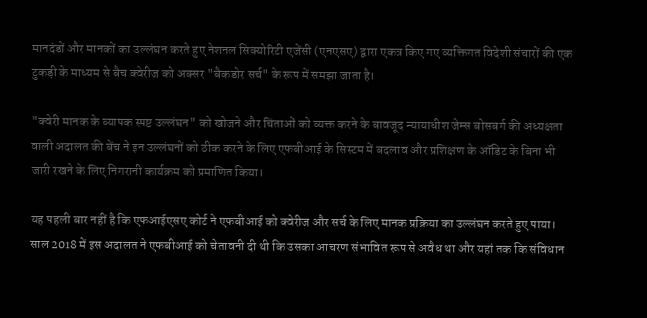मानदंडों और मानकों का उल्लंघन करते हुए नेशनल सिक्योरिटी एजेंसी (एनएसए) द्वारा एकत्र किए गए व्यक्तिगत विदेशी संचारों की एक टुकड़ी के माध्यम से बैच क्वेरीज को अक्सर "बैकडोर सर्च" के रूप में समझा जाता है।

"क्वेरी मानक के व्यापक स्पष्ट उल्लंघन" को खोजने और चिंताओं को व्यक्त करने के बावजूद न्यायाधीश जेम्स बोसबर्ग की अध्यक्षता वाली अदालत की बेंच ने इन उल्लंघनों को ठीक करने के लिए एफबीआई के सिस्टम में बदलाव और प्रशिक्षण के ऑडिट के बिना भी जारी रखने के लिए निगरानी कार्यक्रम को प्रमाणित किया।

यह पहली बार नहीं है कि एफआईएसए कोर्ट ने एफबीआई को क्वेरीज और सर्च के लिए मानक प्रक्रिया का उल्लंघन करते हुए पाया। साल 2018 में इस अदालत ने एफबीआई को चेतावनी दी थी कि उसका आचरण संभावित रूप से अवैध था और यहां तक कि संविधान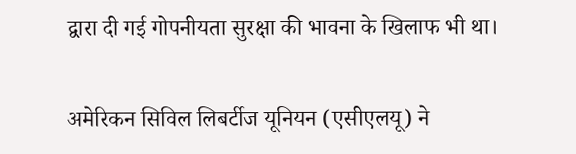द्वारा दी गई गोपनीयता सुरक्षा की भावना के खिलाफ भी था।

अमेरिकन सिविल लिबर्टीज यूनियन (एसीएलयू) ने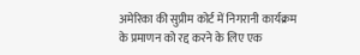अमेरिका की सुप्रीम कोर्ट में निगरानी कार्यक्रम के प्रमाणन को रद्द करने के लिए एक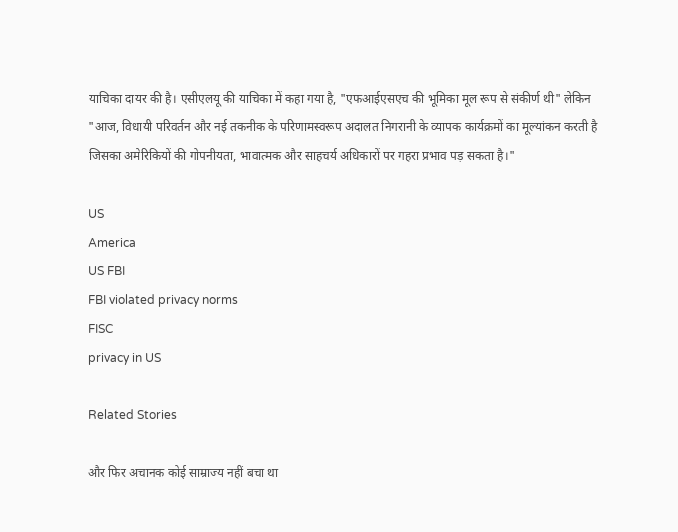याचिका दायर की है। एसीएलयू की याचिका में कहा गया है, "एफआईएसएच की भूमिका मूल रूप से संकीर्ण थी" लेकिन "आज, विधायी परिवर्तन और नई तकनीक के परिणामस्वरूप अदालत निगरानी के व्यापक कार्यक्रमों का मूल्यांकन करती है जिसका अमेरिकियों की गोपनीयता, भावात्मक और साहचर्य अधिकारों पर गहरा प्रभाव पड़ सकता है।"

US
America
US FBI
FBI violated privacy norms
FISC
privacy in US

Related Stories

और फिर अचानक कोई साम्राज्य नहीं बचा था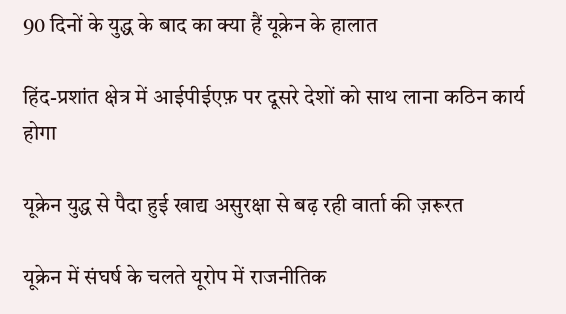90 दिनों के युद्ध के बाद का क्या हैं यूक्रेन के हालात

हिंद-प्रशांत क्षेत्र में आईपीईएफ़ पर दूसरे देशों को साथ लाना कठिन कार्य होगा

यूक्रेन युद्ध से पैदा हुई खाद्य असुरक्षा से बढ़ रही वार्ता की ज़रूरत

यूक्रेन में संघर्ष के चलते यूरोप में राजनीतिक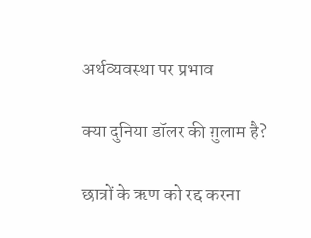अर्थव्यवस्था पर प्रभाव

क्या दुनिया डॉलर की ग़ुलाम है?

छात्रों के ऋण को रद्द करना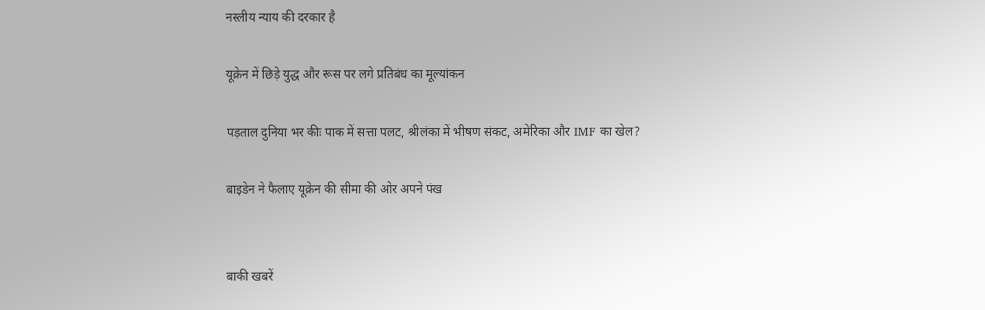नस्लीय न्याय की दरकार है

यूक्रेन में छिड़े युद्ध और रूस पर लगे प्रतिबंध का मूल्यांकन

पड़ताल दुनिया भर कीः पाक में सत्ता पलट, श्रीलंका में भीषण संकट, अमेरिका और IMF का खेल?

बाइडेन ने फैलाए यूक्रेन की सीमा की ओर अपने पंख


बाकी खबरें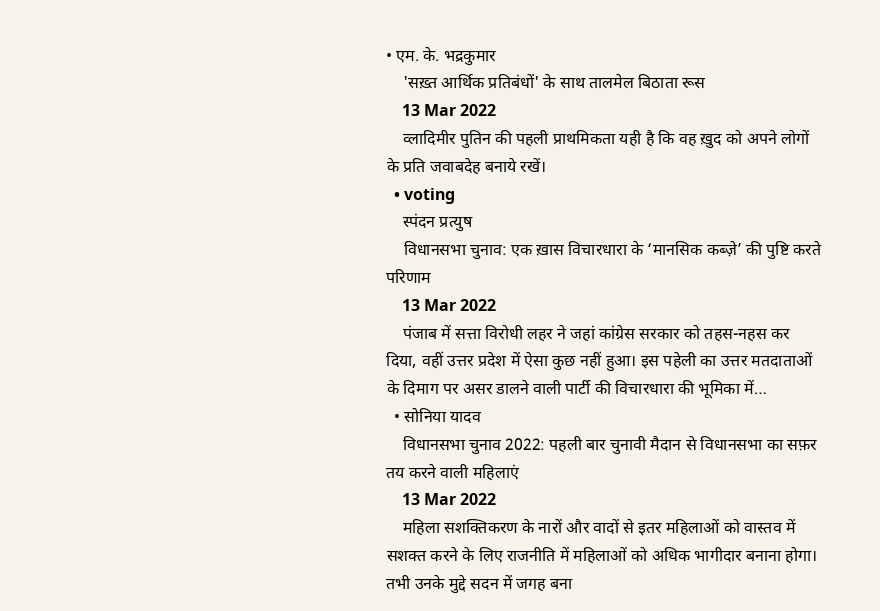• एम. के. भद्रकुमार
    'सख़्त आर्थिक प्रतिबंधों' के साथ तालमेल बिठाता रूस
    13 Mar 2022
    व्लादिमीर पुतिन की पहली प्राथमिकता यही है कि वह ख़ुद को अपने लोगों के प्रति जवाबदेह बनाये रखें।
  • voting
    स्पंदन प्रत्युष
    विधानसभा चुनाव: एक ख़ास विचारधारा के ‘मानसिक कब्ज़े’ की पुष्टि करते परिणाम
    13 Mar 2022
    पंजाब में सत्ता विरोधी लहर ने जहां कांग्रेस सरकार को तहस-नहस कर दिया, वहीं उत्तर प्रदेश में ऐसा कुछ नहीं हुआ। इस पहेली का उत्तर मतदाताओं के दिमाग पर असर डालने वाली पार्टी की विचारधारा की भूमिका में…
  • सोनिया यादव
    विधानसभा चुनाव 2022: पहली बार चुनावी मैदान से विधानसभा का सफ़र तय करने वाली महिलाएं
    13 Mar 2022
    महिला सशक्तिकरण के नारों और वादों से इतर महिलाओं को वास्तव में सशक्त करने के लिए राजनीति में महिलाओं को अधिक भागीदार बनाना होगा। तभी उनके मुद्दे सदन में जगह बना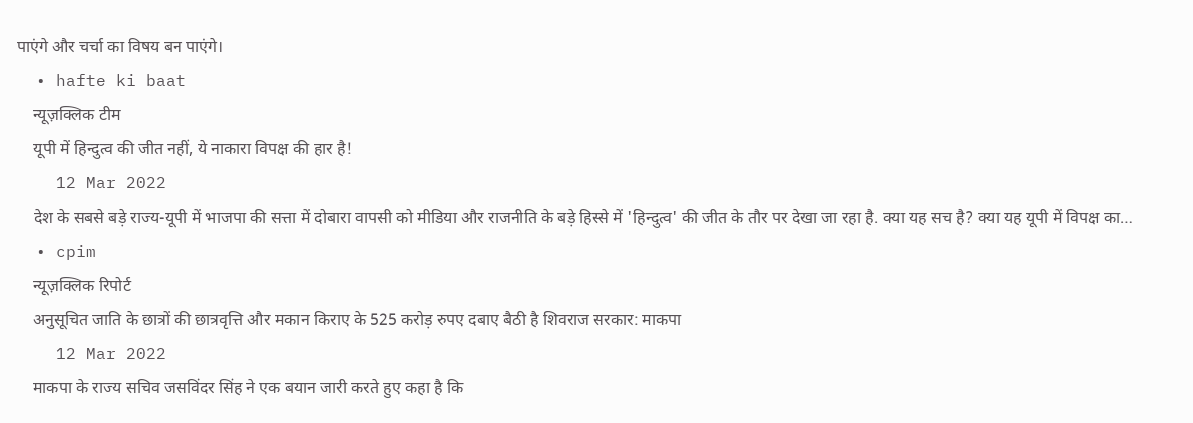पाएंगे और चर्चा का विषय बन पाएंगे।
  • hafte ki baat
    न्यूज़क्लिक टीम
    यूपी में हिन्दुत्व की जीत नहीं, ये नाकारा विपक्ष की हार है!
    12 Mar 2022
    देश के सबसे बड़े राज्य-यूपी में भाजपा की सत्ता में दोबारा वापसी को मीडिया और राजनीति के बड़े हिस्से में 'हिन्दुत्व' की जीत के तौर पर देखा जा रहा है. क्या यह सच है? क्या यह यूपी में विपक्ष का…
  • cpim
    न्यूज़क्लिक रिपोर्ट
    अनुसूचित जाति के छात्रों की छात्रवृत्ति और मकान किराए के 525 करोड़ रुपए दबाए बैठी है शिवराज सरकार: माकपा
    12 Mar 2022
    माकपा के राज्य सचिव जसविंदर सिंह ने एक बयान जारी करते हुए कहा है कि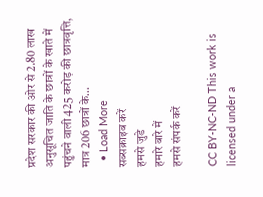प्रदेश सरकार की ओर से 2.80 लाख अनुसूचित जाति के छात्रों के खाते में पहुंचने वाली 425 करोड़ की छात्रवृत्ति, मात्र 206 छात्रों के…
  • Load More
सब्सक्राइब करें
हमसे जुडे
हमारे बारे में
हमसे संपर्क करें

CC BY-NC-ND This work is licensed under a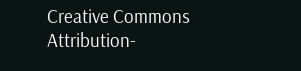Creative Commons Attribution-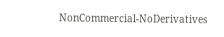NonCommercial-NoDerivatives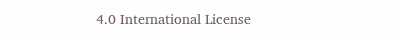4.0 International License